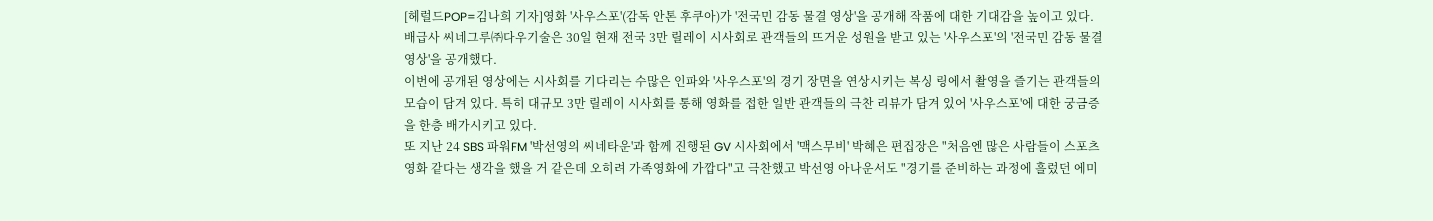[헤럴드POP=김나희 기자]영화 '사우스포'(감독 안톤 후쿠아)가 '전국민 감동 물결 영상'을 공개해 작품에 대한 기대감을 높이고 있다.
배급사 씨네그루㈜다우기술은 30일 현재 전국 3만 릴레이 시사회로 관객들의 뜨거운 성원을 받고 있는 '사우스포'의 '전국민 감동 물결 영상'을 공개했다.
이번에 공개된 영상에는 시사회를 기다리는 수많은 인파와 '사우스포'의 경기 장면을 연상시키는 복싱 링에서 촬영을 즐기는 관객들의 모습이 담겨 있다. 특히 대규모 3만 릴레이 시사회를 통해 영화를 접한 일반 관객들의 극찬 리뷰가 담겨 있어 '사우스포'에 대한 궁금증을 한층 배가시키고 있다.
또 지난 24 SBS 파워FM '박선영의 씨네타운'과 함께 진행된 GV 시사회에서 '맥스무비' 박혜은 편집장은 "처음엔 많은 사람들이 스포츠 영화 같다는 생각을 했을 거 같은데 오히려 가족영화에 가깝다"고 극찬했고 박선영 아나운서도 "경기를 준비하는 과정에 흘렀던 에미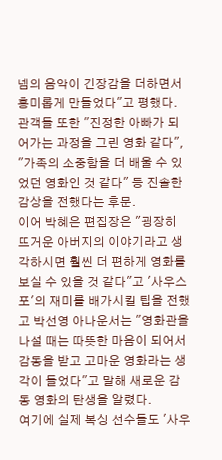넴의 음악이 긴장감을 더하면서 흥미롭게 만들었다"고 평했다. 관객들 또한 "진정한 아빠가 되어가는 과정을 그린 영화 같다", "가족의 소중함을 더 배울 수 있었던 영화인 것 같다" 등 진솔한 감상을 전했다는 후문.
이어 박혜은 편집장은 "굉장히 뜨거운 아버지의 이야기라고 생각하시면 훨씬 더 편하게 영화를 보실 수 있을 것 같다"고 '사우스포'의 재미를 배가시킬 팁을 전했고 박선영 아나운서는 "영화관을 나설 때는 따뜻한 마음이 되어서 감동을 받고 고마운 영화라는 생각이 들었다"고 말해 새로운 감동 영화의 탄생을 알렸다.
여기에 실제 복싱 선수들도 '사우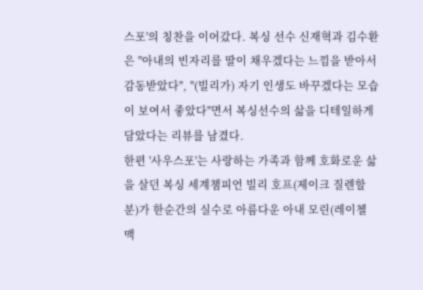스포'의 칭찬을 이어갔다. 복싱 선수 신재혁과 김수환은 "아내의 빈자리를 딸이 채우겠다는 느낌을 받아서 감동받았다", "(빌리가) 자기 인생도 바꾸겠다는 모습이 보여서 좋았다"면서 복싱선수의 삶을 디테일하게 담았다는 리뷰를 남겼다.
한편 '사우스포'는 사랑하는 가족과 함께 호화로운 삶을 살던 복싱 세계챔피언 빌리 호프(제이크 질렌할 분)가 한순간의 실수로 아름다운 아내 모린(레이첼 맥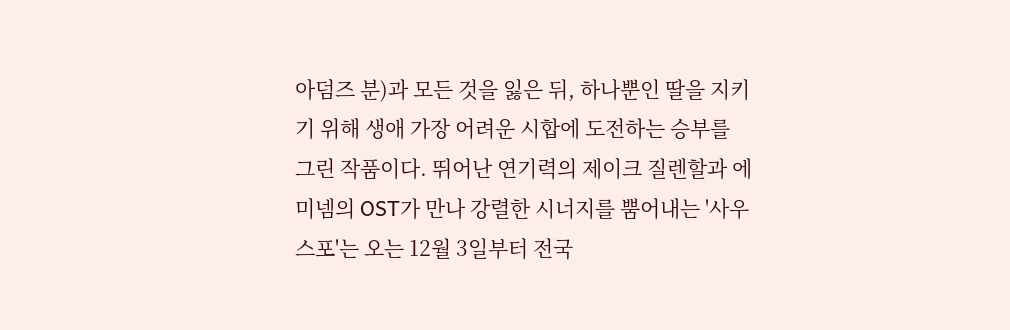아덤즈 분)과 모든 것을 잃은 뒤, 하나뿐인 딸을 지키기 위해 생애 가장 어려운 시합에 도전하는 승부를 그린 작품이다. 뛰어난 연기력의 제이크 질렌할과 에미넴의 OST가 만나 강렬한 시너지를 뿜어내는 '사우스포'는 오는 12월 3일부터 전국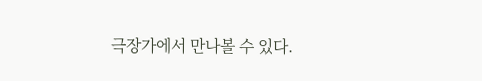극장가에서 만나볼 수 있다.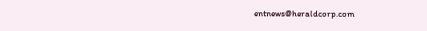entnews@heraldcorp.com